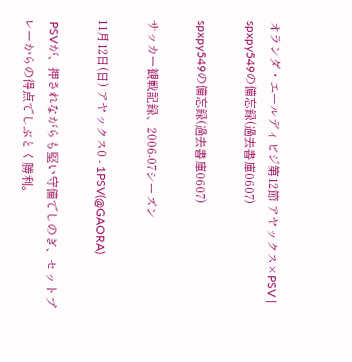オランダ・エールディビジ第12節 アヤックス×PSV | spxpy549の備忘録(過去書庫0607)

spxpy549の備忘録(過去書庫0607)

サッカー観戦記録、2006-07シーズン

11月12日(日) アヤックス0 - 1PSV(@GAORA)

 PSVが、押されながらも堅い守備でしのぎ、セットプレーからの得点でしぶとく勝利。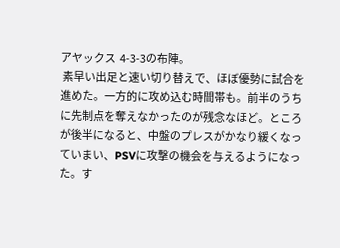アヤックス  4-3-3の布陣。
 素早い出足と速い切り替えで、ほぼ優勢に試合を進めた。一方的に攻め込む時間帯も。前半のうちに先制点を奪えなかったのが残念なほど。ところが後半になると、中盤のプレスがかなり緩くなっていまい、PSVに攻撃の機会を与えるようになった。す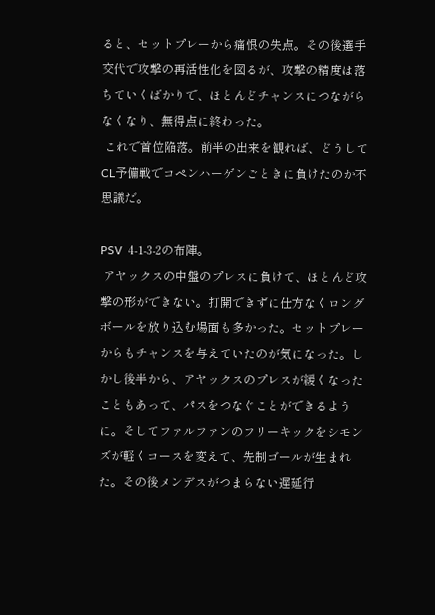ると、セットプレーから痛恨の失点。その後選手交代で攻撃の再活性化を図るが、攻撃の精度は落ちていくばかりで、ほとんどチャンスにつながらなくなり、無得点に終わった。
 これで首位陥落。前半の出来を観れば、どうしてCL予備戦でコペンハーゲンごときに負けたのか不思議だ。

PSV  4-1-3-2の布陣。
 アヤックスの中盤のプレスに負けて、ほとんど攻撃の形ができない。打開できずに仕方なくロングボールを放り込む場面も多かった。セットプレーからもチャンスを与えていたのが気になった。しかし後半から、アヤックスのプレスが緩くなったこともあって、パスをつなぐことができるように。そしてファルファンのフリーキックをシモンズが軽くコースを変えて、先制ゴールが生まれた。その後メンデスがつまらない遅延行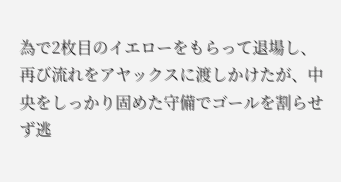為で2枚目のイエローをもらって退場し、再び流れをアヤックスに渡しかけたが、中央をしっかり固めた守備でゴールを割らせず逃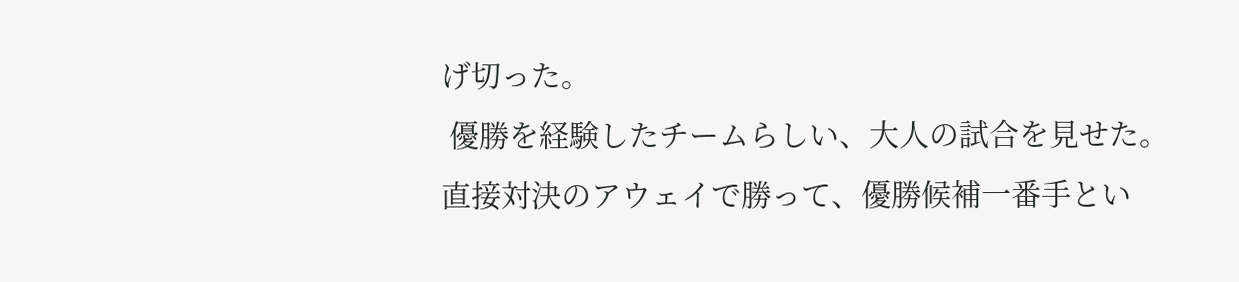げ切った。
 優勝を経験したチームらしい、大人の試合を見せた。直接対決のアウェイで勝って、優勝候補一番手とい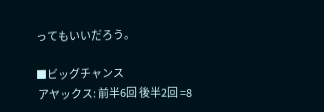ってもいいだろう。

■ビッグチャンス
 アヤックス: 前半6回 後半2回 =8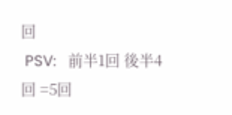回
 PSV:   前半1回 後半4回 =5回